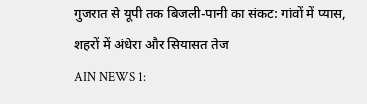गुजरात से यूपी तक बिजली-पानी का संकट: गांवों में प्यास, शहरों में अंधेरा और सियासत तेज
AIN NEWS 1: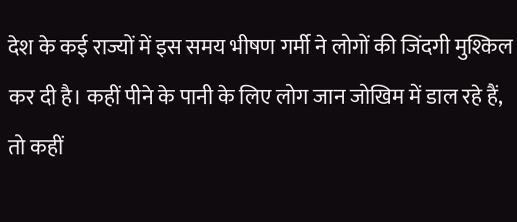देश के कई राज्यों में इस समय भीषण गर्मी ने लोगों की जिंदगी मुश्किल कर दी है। कहीं पीने के पानी के लिए लोग जान जोखिम में डाल रहे हैं, तो कहीं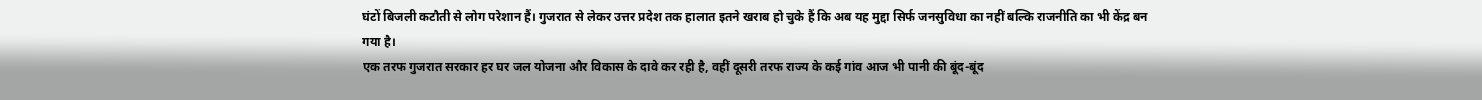घंटों बिजली कटौती से लोग परेशान हैं। गुजरात से लेकर उत्तर प्रदेश तक हालात इतने खराब हो चुके हैं कि अब यह मुद्दा सिर्फ जनसुविधा का नहीं बल्कि राजनीति का भी केंद्र बन गया है।
एक तरफ गुजरात सरकार हर घर जल योजना और विकास के दावे कर रही है, वहीं दूसरी तरफ राज्य के कई गांव आज भी पानी की बूंद-बूंद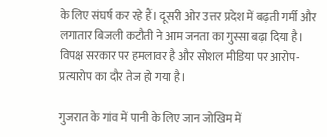के लिए संघर्ष कर रहे हैं। दूसरी ओर उत्तर प्रदेश में बढ़ती गर्मी और लगातार बिजली कटौती ने आम जनता का गुस्सा बढ़ा दिया है। विपक्ष सरकार पर हमलावर है और सोशल मीडिया पर आरोप-प्रत्यारोप का दौर तेज हो गया है।

गुजरात के गांव में पानी के लिए जान जोखिम में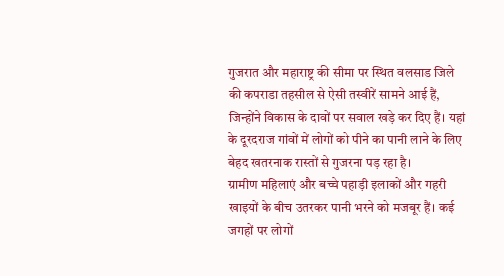गुजरात और महाराष्ट्र की सीमा पर स्थित वलसाड जिले की कपराडा तहसील से ऐसी तस्वीरें सामने आई हैं, जिन्होंने विकास के दावों पर सवाल खड़े कर दिए हैं। यहां के दूरदराज गांवों में लोगों को पीने का पानी लाने के लिए बेहद खतरनाक रास्तों से गुजरना पड़ रहा है।
ग्रामीण महिलाएं और बच्चे पहाड़ी इलाकों और गहरी खाइयों के बीच उतरकर पानी भरने को मजबूर हैं। कई जगहों पर लोगों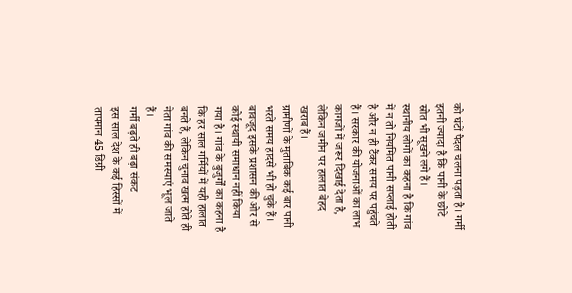को घंटों पैदल चलना पड़ता है। गर्मी इतनी ज्यादा है कि पानी के छोटे स्रोत भी सूखने लगे हैं।
स्थानीय लोगों का कहना है कि गांव में न तो नियमित पानी सप्लाई होती है और न ही टैंकर समय पर पहुंचते हैं। सरकार की योजनाओं का लाभ कागजों में जरूर दिखाई देता है, लेकिन जमीन पर हालात बेहद खराब हैं।
ग्रामीणों के मुताबिक कई बार पानी भरते समय हादसे भी हो चुके हैं। बावजूद इसके प्रशासन की ओर से कोई स्थायी समाधान नहीं किया गया है। गांव के बुजुर्गों का कहना है कि हर साल गर्मियों में यही हालात बनते हैं, लेकिन चुनाव खत्म होते ही नेता गांव की समस्याएं भूल जाते हैं।
गर्मी बढ़ते ही बढ़ा संकट
इस साल देश के कई हिस्सों में तापमान 45 डिग्री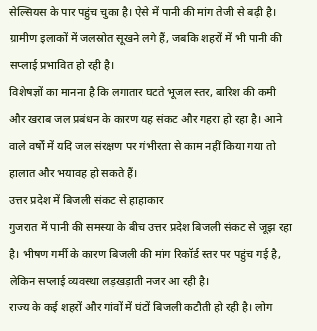सेल्सियस के पार पहुंच चुका है। ऐसे में पानी की मांग तेजी से बढ़ी है। ग्रामीण इलाकों में जलस्रोत सूखने लगे हैं, जबकि शहरों में भी पानी की सप्लाई प्रभावित हो रही है।
विशेषज्ञों का मानना है कि लगातार घटते भूजल स्तर, बारिश की कमी और खराब जल प्रबंधन के कारण यह संकट और गहरा हो रहा है। आने वाले वर्षों में यदि जल संरक्षण पर गंभीरता से काम नहीं किया गया तो हालात और भयावह हो सकते हैं।
उत्तर प्रदेश में बिजली संकट से हाहाकार
गुजरात में पानी की समस्या के बीच उत्तर प्रदेश बिजली संकट से जूझ रहा है। भीषण गर्मी के कारण बिजली की मांग रिकॉर्ड स्तर पर पहुंच गई है, लेकिन सप्लाई व्यवस्था लड़खड़ाती नजर आ रही है।
राज्य के कई शहरों और गांवों में घंटों बिजली कटौती हो रही है। लोग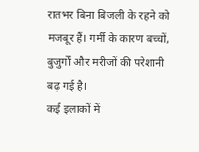रातभर बिना बिजली के रहने को मजबूर हैं। गर्मी के कारण बच्चों, बुजुर्गों और मरीजों की परेशानी बढ़ गई है।
कई इलाकों में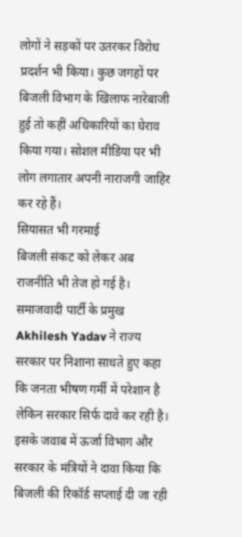लोगों ने सड़कों पर उतरकर विरोध प्रदर्शन भी किया। कुछ जगहों पर बिजली विभाग के खिलाफ नारेबाजी हुई तो कहीं अधिकारियों का घेराव किया गया। सोशल मीडिया पर भी लोग लगातार अपनी नाराजगी जाहिर कर रहे हैं।
सियासत भी गरमाई
बिजली संकट को लेकर अब राजनीति भी तेज हो गई है। समाजवादी पार्टी के प्रमुख Akhilesh Yadav ने राज्य सरकार पर निशाना साधते हुए कहा कि जनता भीषण गर्मी में परेशान है लेकिन सरकार सिर्फ दावे कर रही है।
इसके जवाब में ऊर्जा विभाग और सरकार के मंत्रियों ने दावा किया कि बिजली की रिकॉर्ड सप्लाई दी जा रही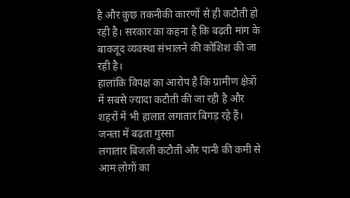है और कुछ तकनीकी कारणों से ही कटौती हो रही है। सरकार का कहना है कि बढ़ती मांग के बावजूद व्यवस्था संभालने की कोशिश की जा रही है।
हालांकि विपक्ष का आरोप है कि ग्रामीण क्षेत्रों में सबसे ज्यादा कटौती की जा रही है और शहरों में भी हालात लगातार बिगड़ रहे हैं।
जनता में बढ़ता गुस्सा
लगातार बिजली कटौती और पानी की कमी से आम लोगों का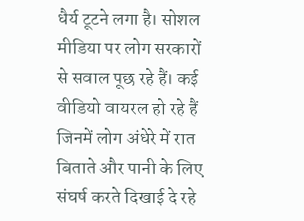धैर्य टूटने लगा है। सोशल मीडिया पर लोग सरकारों से सवाल पूछ रहे हैं। कई वीडियो वायरल हो रहे हैं जिनमें लोग अंधेरे में रात बिताते और पानी के लिए संघर्ष करते दिखाई दे रहे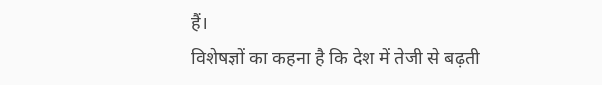हैं।
विशेषज्ञों का कहना है कि देश में तेजी से बढ़ती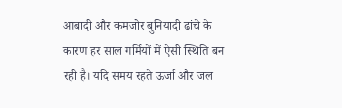आबादी और कमजोर बुनियादी ढांचे के कारण हर साल गर्मियों में ऐसी स्थिति बन रही है। यदि समय रहते ऊर्जा और जल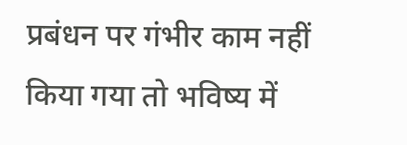प्रबंधन पर गंभीर काम नहीं किया गया तो भविष्य में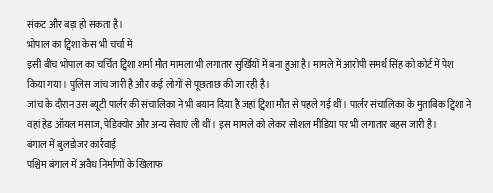संकट और बड़ा हो सकता है।
भोपाल का ट्विशा केस भी चर्चा में
इसी बीच भोपाल का चर्चित ट्विशा शर्मा मौत मामला भी लगातार सुर्खियों में बना हुआ है। मामले में आरोपी समर्थ सिंह को कोर्ट में पेश किया गया। पुलिस जांच जारी है और कई लोगों से पूछताछ की जा रही है।
जांच के दौरान उस ब्यूटी पार्लर की संचालिका ने भी बयान दिया है जहां ट्विशा मौत से पहले गई थीं। पार्लर संचालिका के मुताबिक ट्विशा ने वहां हेड ऑयल मसाज, पेडिक्योर और अन्य सेवाएं ली थीं। इस मामले को लेकर सोशल मीडिया पर भी लगातार बहस जारी है।
बंगाल में बुलडोजर कार्रवाई
पश्चिम बंगाल में अवैध निर्माणों के खिलाफ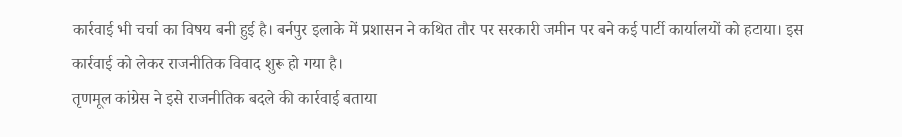कार्रवाई भी चर्चा का विषय बनी हुई है। बर्नपुर इलाके में प्रशासन ने कथित तौर पर सरकारी जमीन पर बने कई पार्टी कार्यालयों को हटाया। इस कार्रवाई को लेकर राजनीतिक विवाद शुरू हो गया है।
तृणमूल कांग्रेस ने इसे राजनीतिक बदले की कार्रवाई बताया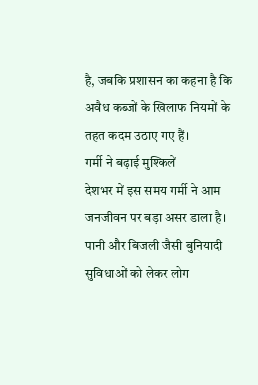है, जबकि प्रशासन का कहना है कि अवैध कब्जों के खिलाफ नियमों के तहत कदम उठाए गए हैं।
गर्मी ने बढ़ाई मुश्किलें
देशभर में इस समय गर्मी ने आम जनजीवन पर बड़ा असर डाला है। पानी और बिजली जैसी बुनियादी सुविधाओं को लेकर लोग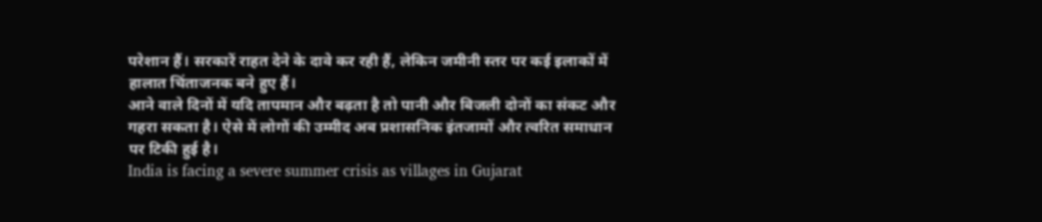परेशान हैं। सरकारें राहत देने के दावे कर रही हैं, लेकिन जमीनी स्तर पर कई इलाकों में हालात चिंताजनक बने हुए हैं।
आने वाले दिनों में यदि तापमान और बढ़ता है तो पानी और बिजली दोनों का संकट और गहरा सकता है। ऐसे में लोगों की उम्मीद अब प्रशासनिक इंतजामों और त्वरित समाधान पर टिकी हुई है।
India is facing a severe summer crisis as villages in Gujarat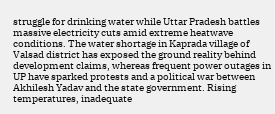struggle for drinking water while Uttar Pradesh battles massive electricity cuts amid extreme heatwave conditions. The water shortage in Kaprada village of Valsad district has exposed the ground reality behind development claims, whereas frequent power outages in UP have sparked protests and a political war between Akhilesh Yadav and the state government. Rising temperatures, inadequate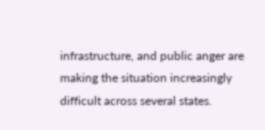infrastructure, and public anger are making the situation increasingly difficult across several states.